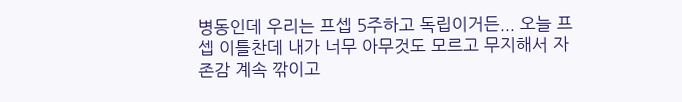병동인데 우리는 프셉 5주하고 독립이거든... 오늘 프셉 이틀찬데 내가 너무 아무것도 모르고 무지해서 자존감 계속 깎이고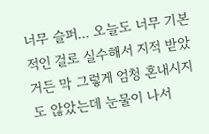너무 슬퍼... 오늘도 너무 기본적인 걸로 실수해서 지적 받았거든 막 그렇게 엄청 혼내시지도 않았는데 눈물이 나서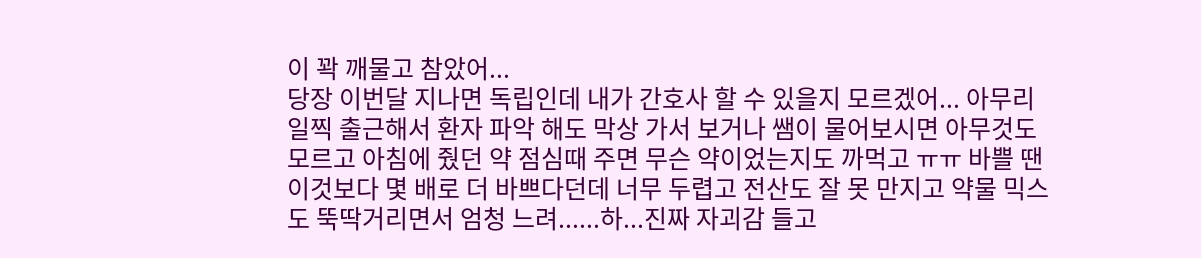이 꽉 깨물고 참았어...
당장 이번달 지나면 독립인데 내가 간호사 할 수 있을지 모르겠어... 아무리 일찍 출근해서 환자 파악 해도 막상 가서 보거나 쌤이 물어보시면 아무것도 모르고 아침에 줬던 약 점심때 주면 무슨 약이었는지도 까먹고 ㅠㅠ 바쁠 땐 이것보다 몇 배로 더 바쁘다던데 너무 두렵고 전산도 잘 못 만지고 약물 믹스도 뚝딱거리면서 엄청 느려......하...진짜 자괴감 들고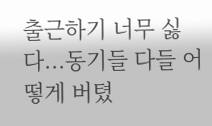출근하기 너무 싫다...동기들 다들 어떻게 버텼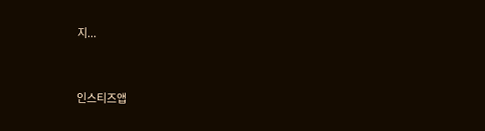지...


인스티즈앱